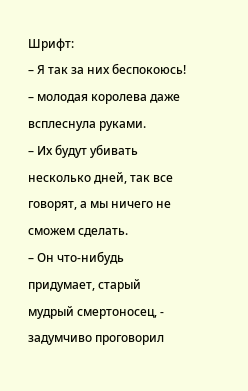Шрифт:
– Я так за них беспокоюсь!
– молодая королева даже всплеснула руками.
– Их будут убивать несколько дней, так все говорят, а мы ничего не сможем сделать.
– Он что-нибудь придумает, старый мудрый смертоносец, - задумчиво проговорил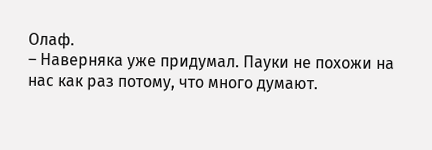Олаф.
– Наверняка уже придумал. Пауки не похожи на нас как раз потому, что много думают.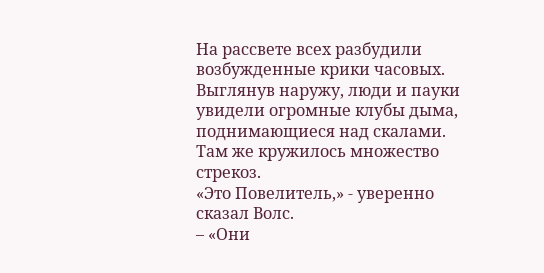На рассвете всех разбудили возбужденные крики часовых. Выглянув наружу, люди и пауки увидели огромные клубы дыма, поднимающиеся над скалами. Там же кружилось множество стрекоз.
«Это Повелитель,» - уверенно сказал Волс.
– «Они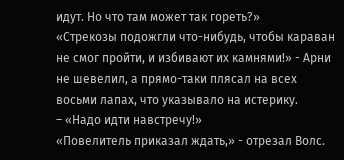идут. Но что там может так гореть?»
«Стрекозы подожгли что-нибудь, чтобы караван не смог пройти, и избивают их камнями!» - Арни не шевелил, а прямо-таки плясал на всех восьми лапах, что указывало на истерику.
– «Надо идти навстречу!»
«Повелитель приказал ждать,» - отрезал Волс.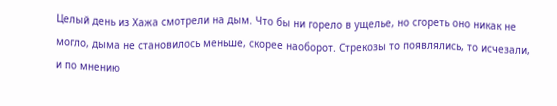Целый день из Хажа смотрели на дым. Что бы ни горело в ущелье, но сгореть оно никак не могло, дыма не становилось меньше, скорее наоборот. Стрекозы то появлялись, то исчезали, и по мнению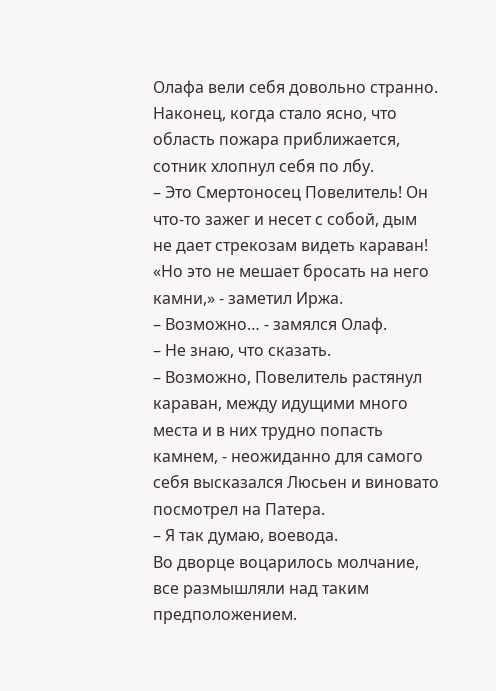Олафа вели себя довольно странно. Наконец, когда стало ясно, что область пожара приближается, сотник хлопнул себя по лбу.
– Это Смертоносец Повелитель! Он что-то зажег и несет с собой, дым не дает стрекозам видеть караван!
«Но это не мешает бросать на него камни,» - заметил Иржа.
– Возможно… - замялся Олаф.
– Не знаю, что сказать.
– Возможно, Повелитель растянул караван, между идущими много места и в них трудно попасть камнем, - неожиданно для самого себя высказался Люсьен и виновато посмотрел на Патера.
– Я так думаю, воевода.
Во дворце воцарилось молчание, все размышляли над таким предположением.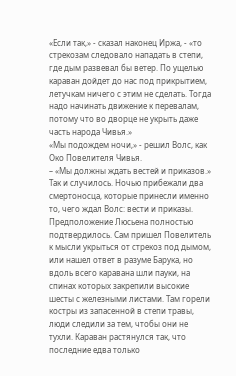«Если так,» - сказал наконец Иржа, - «то стрекозам следовало нападать в степи, где дым развевал бы ветер. По ущелью караван дойдет до нас под прикрытием, летучкам ничего с этим не сделать. Тогда надо начинать движение к перевалам, потому что во дворце не укрыть даже часть народа Чивья.»
«Мы подождем ночи,» - решил Волс, как Око Повелителя Чивья.
– «Мы должны ждать вестей и приказов.»
Так и случилось. Ночью прибежали два смертоносца, которые принесли именно то, чего ждал Волс: вести и приказы. Предположение Люсьена полностью подтвердилось. Сам пришел Повелитель к мысли укрыться от стрекоз под дымом, или нашел ответ в разуме Барука, но вдоль всего каравана шли пауки, на спинах которых закрепили высокие шесты с железными листами. Там горели костры из запасенной в степи травы, люди следили за тем, чтобы они не тухли. Караван растянулся так, что последние едва только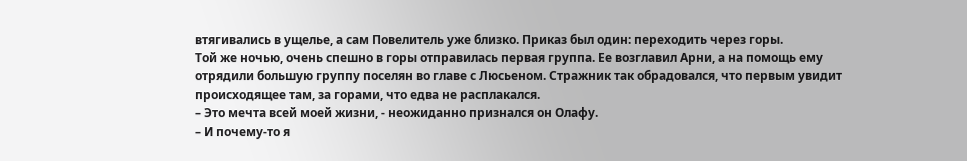втягивались в ущелье, а сам Повелитель уже близко. Приказ был один: переходить через горы.
Той же ночью, очень спешно в горы отправилась первая группа. Ее возглавил Арни, а на помощь ему отрядили большую группу поселян во главе с Люсьеном. Стражник так обрадовался, что первым увидит происходящее там, за горами, что едва не расплакался.
– Это мечта всей моей жизни, - неожиданно признался он Олафу.
– И почему-то я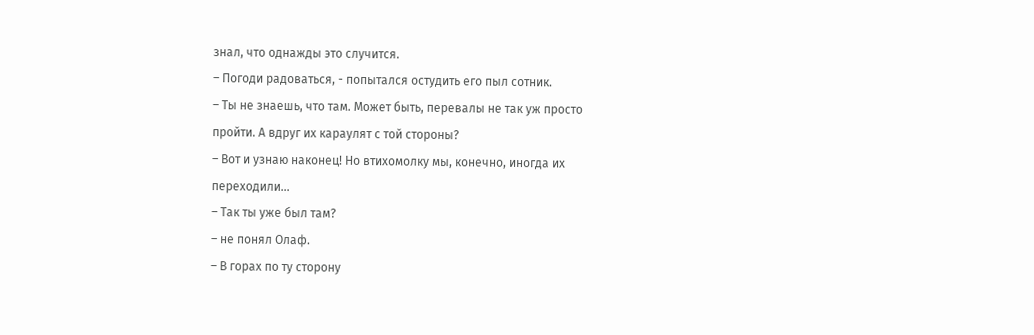знал, что однажды это случится.
– Погоди радоваться, - попытался остудить его пыл сотник.
– Ты не знаешь, что там. Может быть, перевалы не так уж просто пройти. А вдруг их караулят с той стороны?
– Вот и узнаю наконец! Но втихомолку мы, конечно, иногда их переходили…
– Так ты уже был там?
– не понял Олаф.
– В горах по ту сторону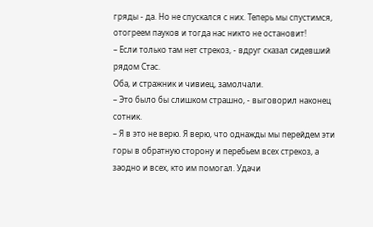гряды - да. Но не спускался с них. Теперь мы спустимся, отогреем пауков и тогда нас никто не остановит!
– Если только там нет стрекоз, - вдруг сказал сидевший рядом Стас.
Оба, и стражник и чивиец, замолчали.
– Это было бы слишком страшно, - выговорил наконец сотник.
– Я в это не верю. Я верю, что однажды мы перейдем эти горы в обратную сторону и перебьем всех стрекоз, а заодно и всех, кто им помогал. Удачи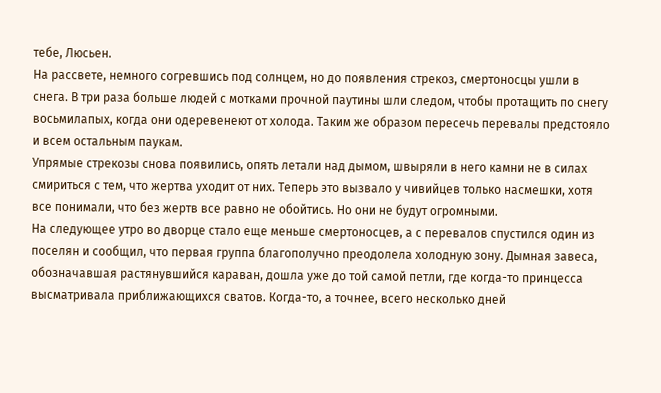тебе, Люсьен.
На рассвете, немного согревшись под солнцем, но до появления стрекоз, смертоносцы ушли в снега. В три раза больше людей с мотками прочной паутины шли следом, чтобы протащить по снегу восьмилапых, когда они одеревенеют от холода. Таким же образом пересечь перевалы предстояло и всем остальным паукам.
Упрямые стрекозы снова появились, опять летали над дымом, швыряли в него камни не в силах смириться с тем, что жертва уходит от них. Теперь это вызвало у чивийцев только насмешки, хотя все понимали, что без жертв все равно не обойтись. Но они не будут огромными.
На следующее утро во дворце стало еще меньше смертоносцев, а с перевалов спустился один из поселян и сообщил, что первая группа благополучно преодолела холодную зону. Дымная завеса, обозначавшая растянувшийся караван, дошла уже до той самой петли, где когда-то принцесса высматривала приближающихся сватов. Когда-то, а точнее, всего несколько дней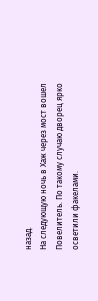назад.
На следующую ночь в Хаж через мост вошел Повелитель. По такому случаю дворец ярко осветили факелами.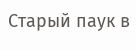Старый паук в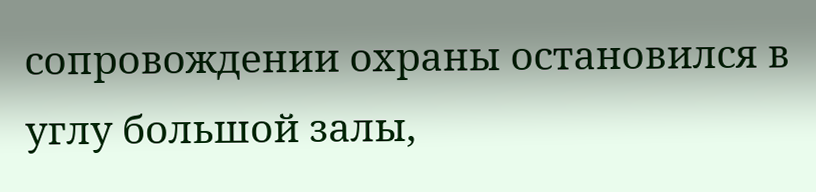сопровождении охраны остановился в углу большой залы,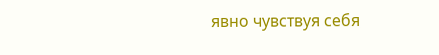явно чувствуя себя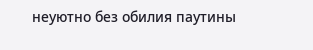неуютно без обилия паутины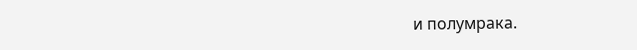и полумрака.